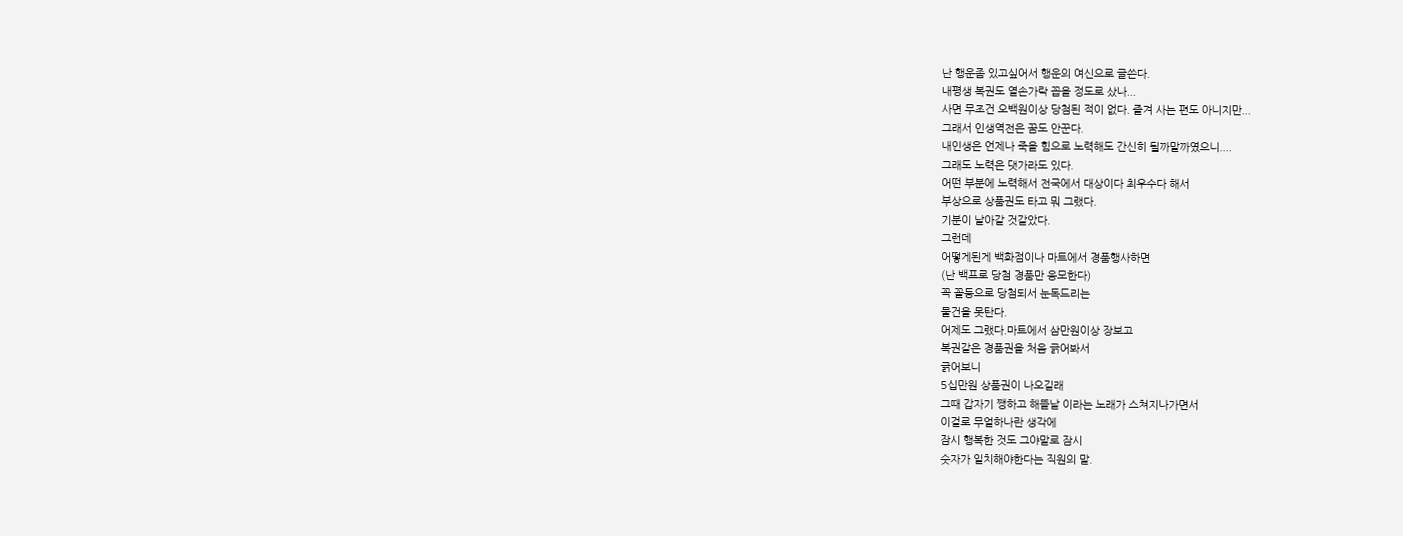난 행운좀 있고싶어서 행운의 여신으로 글쓴다.
내평생 복권도 열손가락 꼽을 정도로 샀나...
사면 무조건 오백원이상 당첨된 적이 없다. 즐겨 사는 편도 아니지만...
그래서 인생역전은 꿈도 안꾼다.
내인생은 언제나 죽을 힘으로 노력해도 간신히 될까말까였으니....
그래도 노력은 댓가라도 있다.
어떤 부분에 노력해서 전국에서 대상이다 최우수다 해서
부상으로 상품권도 타고 뭐 그랬다.
기분이 날아갈 것같았다.
그런데
어떻게된게 백화점이나 마트에서 경품행사하면
(난 백프로 당첨 경품만 응모한다)
꼭 꼴등으로 당첨되서 눈독드리는
물건을 못탄다.
어제도 그랬다.마트에서 삼만원이상 장보고
복권같은 경품권을 처음 긁어봐서
긁어보니
5십만원 상품권이 나오길래
그때 갑자기 쨍하고 해뜰날 이라는 노래가 스쳐지나가면서
이걸로 무얼하나란 생각에
잠시 행복한 것도 그야말로 잠시
숫자가 일치해야한다는 직원의 말.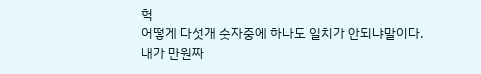헉
어떻게 다섯개 숫자중에 하나도 일치가 안되냐말이다.
내가 만원짜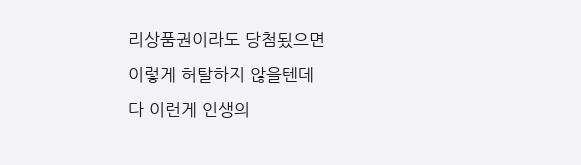리상품권이라도 당첨됬으면
이렇게 허탈하지 않을텐데
다 이런게 인생의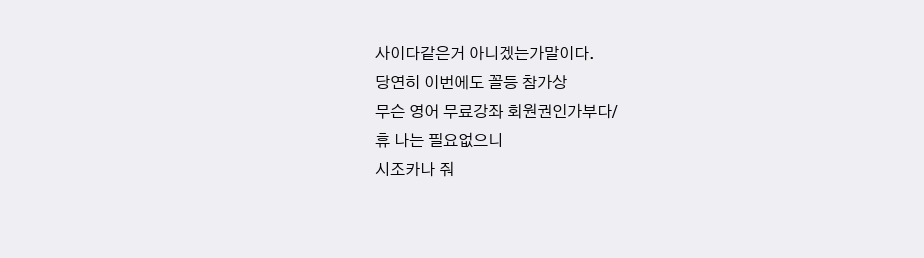사이다같은거 아니겠는가말이다.
당연히 이번에도 꼴등 참가상
무슨 영어 무료강좌 회원권인가부다/
휴 나는 필요없으니
시조카나 줘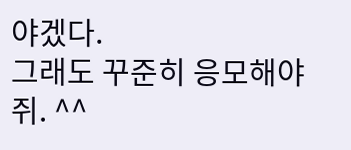야겠다.
그래도 꾸준히 응모해야쥐. ^^